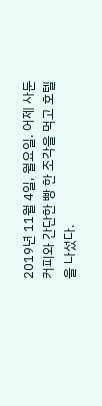2019년 11월 4일, 월요일. 어제 사둔 커피와 간단한 빵 한 조각을 먹고 호텔을 나섰다.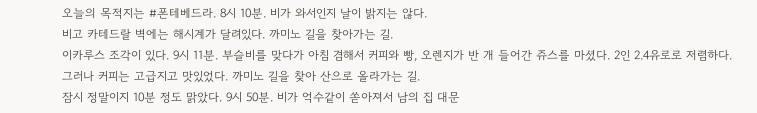오늘의 목적지는 #폰테베드라. 8시 10분. 비가 와서인지 날이 밝지는 않다.
비고 카테드랄 벽에는 해시계가 달려있다. 까미노 길을 찾아가는 길.
이카루스 조각이 있다. 9시 11분. 부슬비를 맞다가 아침 겸해서 커피와 빵, 오렌지가 반 개 들어간 쥬스를 마셨다. 2인 2.4유로로 저렴하다.
그러나 커피는 고급지고 맛있었다. 까미노 길을 찾아 산으로 올라가는 길.
잠시 정말이지 10분 정도 맑았다. 9시 50분. 비가 억수같이 쏟아져서 남의 집 대문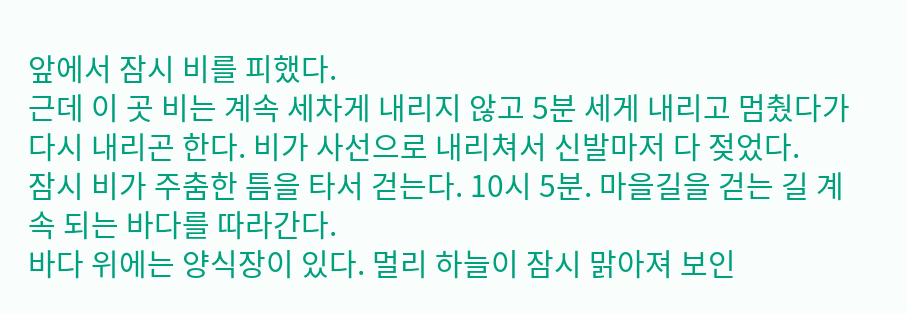앞에서 잠시 비를 피했다.
근데 이 곳 비는 계속 세차게 내리지 않고 5분 세게 내리고 멈췄다가 다시 내리곤 한다. 비가 사선으로 내리쳐서 신발마저 다 젖었다.
잠시 비가 주춤한 틈을 타서 걷는다. 10시 5분. 마을길을 걷는 길 계속 되는 바다를 따라간다.
바다 위에는 양식장이 있다. 멀리 하늘이 잠시 맑아져 보인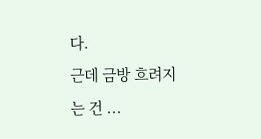다.
근데 금방 흐려지는 건 ...